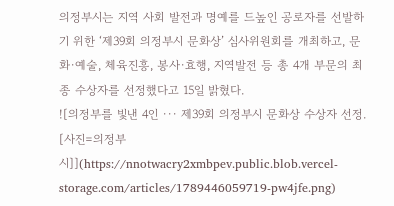의정부시는 지역 사회 발전과 명예를 드높인 공로자를 선발하기 위한 ‘제39회 의정부시 문화상’ 심사위원회를 개최하고, 문화·예술, 체육진흥, 봉사·효행, 지역발전 등 총 4개 부문의 최종 수상자를 선정했다고 15일 밝혔다.
![의정부를 빛낸 4인 ··· 제39회 의정부시 문화상 수상자 선정. [사진=의정부시]](https://nnotwacry2xmbpev.public.blob.vercel-storage.com/articles/1789446059719-pw4jfe.png)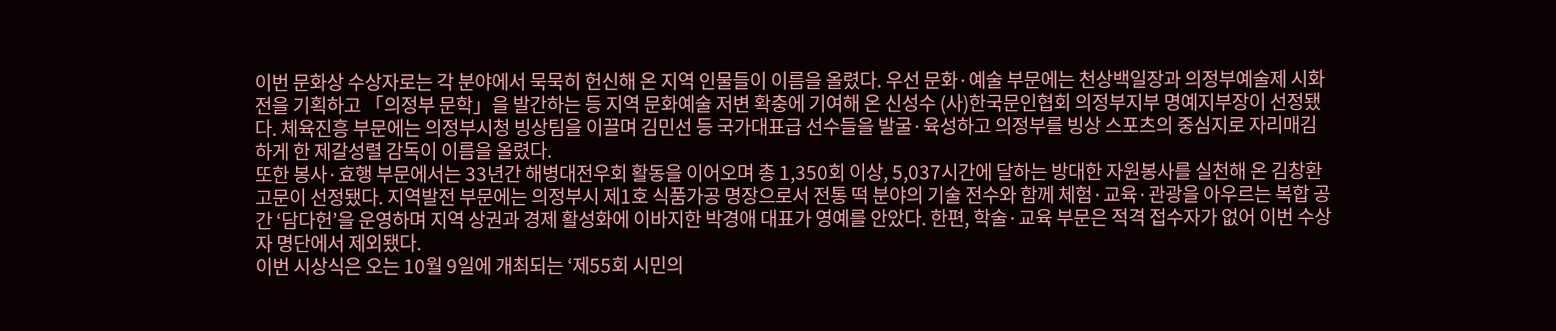이번 문화상 수상자로는 각 분야에서 묵묵히 헌신해 온 지역 인물들이 이름을 올렸다. 우선 문화·예술 부문에는 천상백일장과 의정부예술제 시화전을 기획하고 「의정부 문학」을 발간하는 등 지역 문화예술 저변 확충에 기여해 온 신성수 (사)한국문인협회 의정부지부 명예지부장이 선정됐다. 체육진흥 부문에는 의정부시청 빙상팀을 이끌며 김민선 등 국가대표급 선수들을 발굴·육성하고 의정부를 빙상 스포츠의 중심지로 자리매김하게 한 제갈성렬 감독이 이름을 올렸다.
또한 봉사·효행 부문에서는 33년간 해병대전우회 활동을 이어오며 총 1,350회 이상, 5,037시간에 달하는 방대한 자원봉사를 실천해 온 김창환 고문이 선정됐다. 지역발전 부문에는 의정부시 제1호 식품가공 명장으로서 전통 떡 분야의 기술 전수와 함께 체험·교육·관광을 아우르는 복합 공간 ‘담다헌’을 운영하며 지역 상권과 경제 활성화에 이바지한 박경애 대표가 영예를 안았다. 한편, 학술·교육 부문은 적격 접수자가 없어 이번 수상자 명단에서 제외됐다.
이번 시상식은 오는 10월 9일에 개최되는 ‘제55회 시민의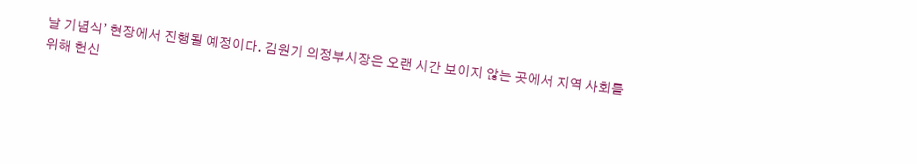날 기념식’ 현장에서 진행될 예정이다. 김원기 의정부시장은 오랜 시간 보이지 않는 곳에서 지역 사회를 위해 헌신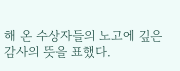해 온 수상자들의 노고에 깊은 감사의 뜻을 표했다.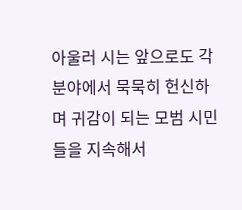아울러 시는 앞으로도 각 분야에서 묵묵히 헌신하며 귀감이 되는 모범 시민들을 지속해서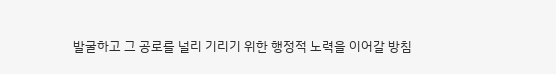발굴하고 그 공로를 널리 기리기 위한 행정적 노력을 이어갈 방침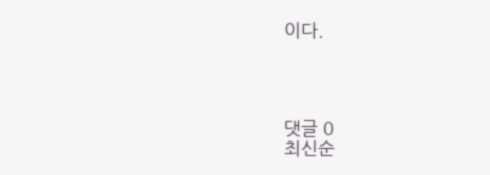이다.




댓글 0
최신순